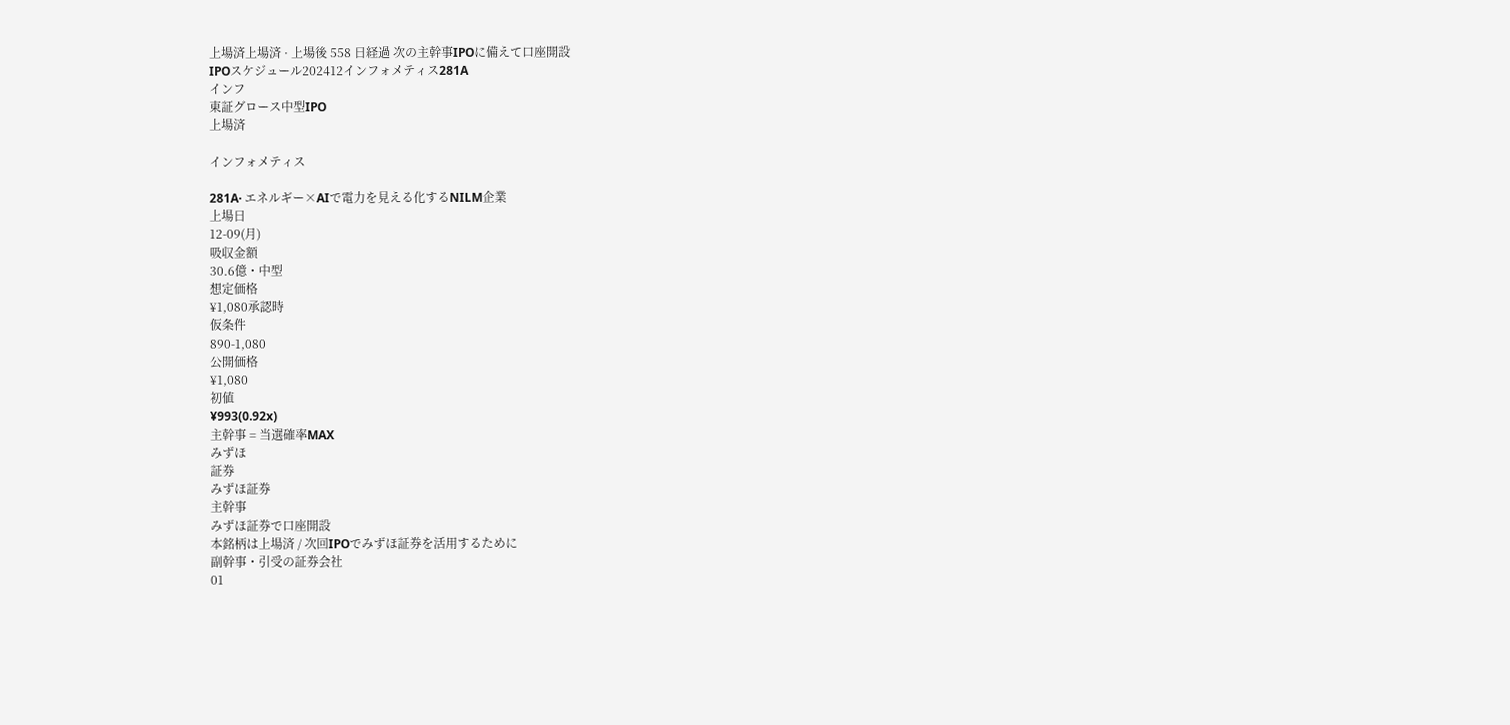上場済上場済 · 上場後 558 日経過 次の主幹事IPOに備えて口座開設
IPOスケジュール202412インフォメティス281A
インフ
東証グロース中型IPO
上場済

インフォメティス

281A· エネルギー×AIで電力を見える化するNILM企業
上場日
12-09(月)
吸収金額
30.6億・中型
想定価格
¥1,080承認時
仮条件
890-1,080
公開価格
¥1,080
初値
¥993(0.92x)
主幹事 = 当選確率MAX
みずほ
証券
みずほ証券
主幹事
みずほ証券で口座開設
本銘柄は上場済 / 次回IPOでみずほ証券を活用するために
副幹事・引受の証券会社
01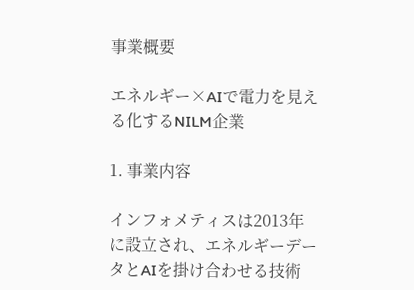事業概要

エネルギー×AIで電力を見える化するNILM企業

1. 事業内容

インフォメティスは2013年に設立され、エネルギーデータとAIを掛け合わせる技術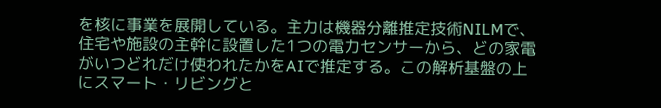を核に事業を展開している。主力は機器分離推定技術NILMで、住宅や施設の主幹に設置した1つの電力センサーから、どの家電がいつどれだけ使われたかをAIで推定する。この解析基盤の上にスマート・リビングと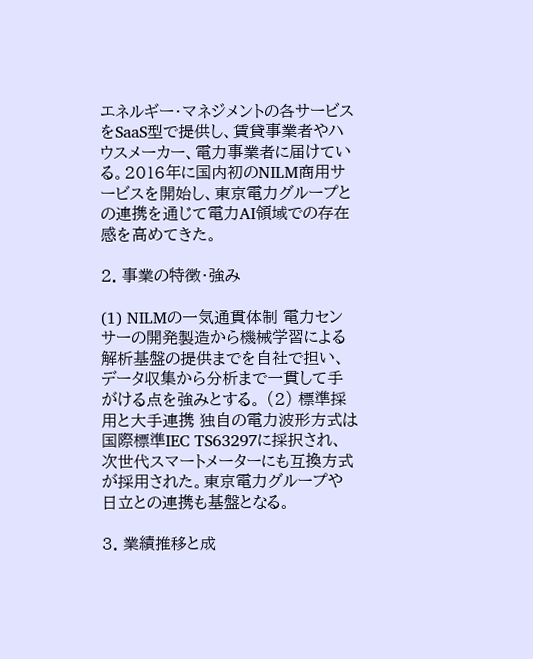エネルギー・マネジメントの各サービスをSaaS型で提供し、賃貸事業者やハウスメーカー、電力事業者に届けている。2016年に国内初のNILM商用サービスを開始し、東京電力グループとの連携を通じて電力AI領域での存在感を高めてきた。

2. 事業の特徴・強み

(1) NILMの一気通貫体制 電力センサーの開発製造から機械学習による解析基盤の提供までを自社で担い、データ収集から分析まで一貫して手がける点を強みとする。 (2) 標準採用と大手連携 独自の電力波形方式は国際標準IEC TS63297に採択され、次世代スマートメーターにも互換方式が採用された。東京電力グループや日立との連携も基盤となる。

3. 業績推移と成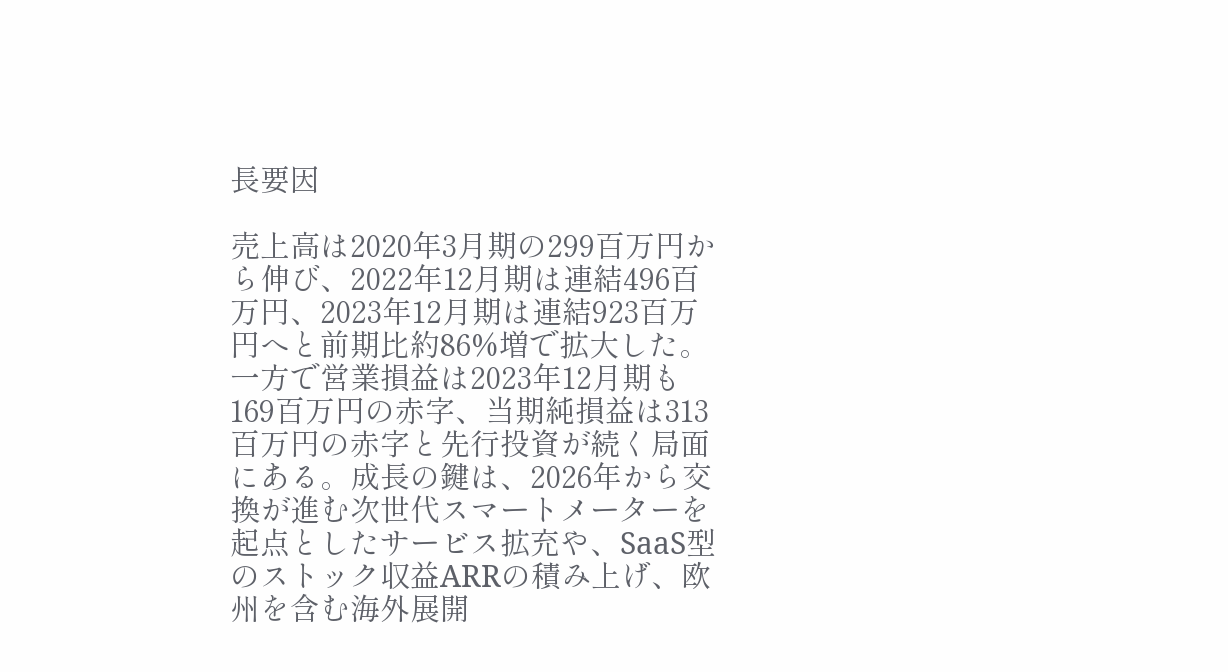長要因

売上高は2020年3月期の299百万円から伸び、2022年12月期は連結496百万円、2023年12月期は連結923百万円へと前期比約86%増で拡大した。一方で営業損益は2023年12月期も169百万円の赤字、当期純損益は313百万円の赤字と先行投資が続く局面にある。成長の鍵は、2026年から交換が進む次世代スマートメーターを起点としたサービス拡充や、SaaS型のストック収益ARRの積み上げ、欧州を含む海外展開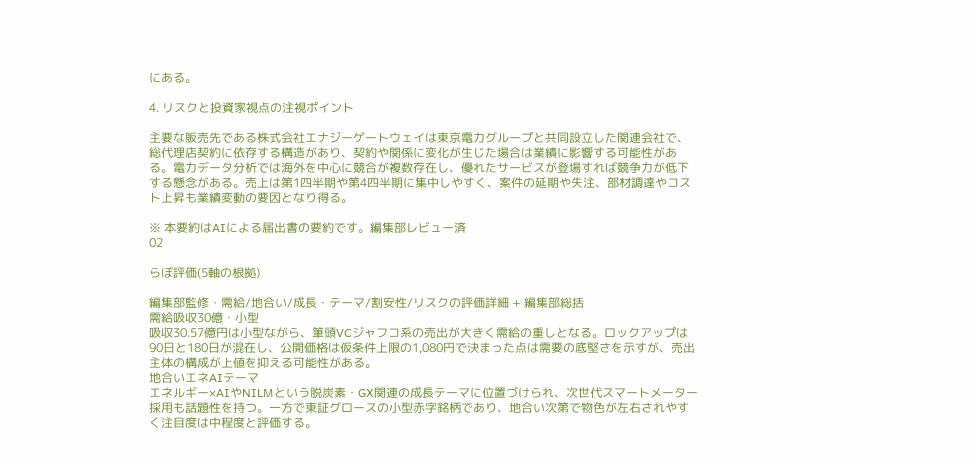にある。

4. リスクと投資家視点の注視ポイント

主要な販売先である株式会社エナジーゲートウェイは東京電力グループと共同設立した関連会社で、総代理店契約に依存する構造があり、契約や関係に変化が生じた場合は業績に影響する可能性がある。電力データ分析では海外を中心に競合が複数存在し、優れたサービスが登場すれば競争力が低下する懸念がある。売上は第1四半期や第4四半期に集中しやすく、案件の延期や失注、部材調達やコスト上昇も業績変動の要因となり得る。

※ 本要約はAIによる届出書の要約です。編集部レビュー済
02

らぼ評価(5軸の根拠)

編集部監修・需給/地合い/成長・テーマ/割安性/リスクの評価詳細 + 編集部総括
需給吸収30億・小型
吸収30.57億円は小型ながら、筆頭VCジャフコ系の売出が大きく需給の重しとなる。ロックアップは90日と180日が混在し、公開価格は仮条件上限の1,080円で決まった点は需要の底堅さを示すが、売出主体の構成が上値を抑える可能性がある。
地合いエネAIテーマ
エネルギー×AIやNILMという脱炭素・GX関連の成長テーマに位置づけられ、次世代スマートメーター採用も話題性を持つ。一方で東証グロースの小型赤字銘柄であり、地合い次第で物色が左右されやすく注目度は中程度と評価する。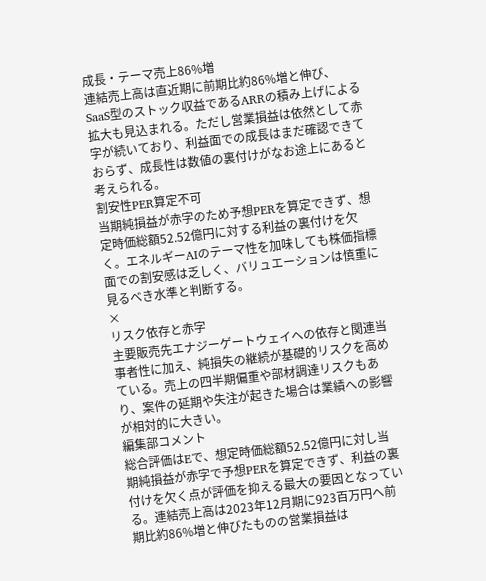成長・テーマ売上86%増
連結売上高は直近期に前期比約86%増と伸び、SaaS型のストック収益であるARRの積み上げによる拡大も見込まれる。ただし営業損益は依然として赤字が続いており、利益面での成長はまだ確認できておらず、成長性は数値の裏付けがなお途上にあると考えられる。
割安性PER算定不可
当期純損益が赤字のため予想PERを算定できず、想定時価総額52.52億円に対する利益の裏付けを欠く。エネルギーAIのテーマ性を加味しても株価指標面での割安感は乏しく、バリュエーションは慎重に見るべき水準と判断する。
×
リスク依存と赤字
主要販売先エナジーゲートウェイへの依存と関連当事者性に加え、純損失の継続が基礎的リスクを高めている。売上の四半期偏重や部材調達リスクもあり、案件の延期や失注が起きた場合は業績への影響が相対的に大きい。
編集部コメント
総合評価はEで、想定時価総額52.52億円に対し当期純損益が赤字で予想PERを算定できず、利益の裏付けを欠く点が評価を抑える最大の要因となっている。連結売上高は2023年12月期に923百万円へ前期比約86%増と伸びたものの営業損益は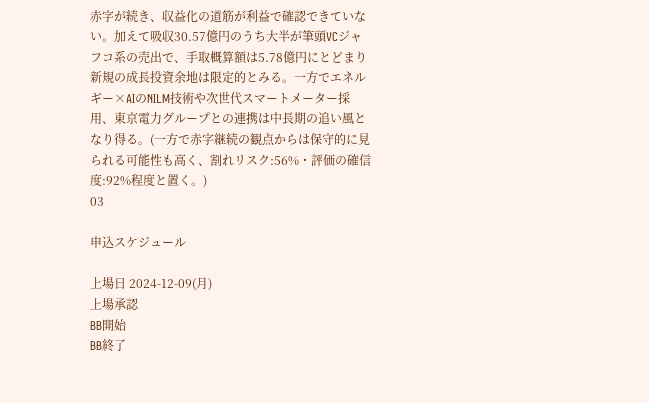赤字が続き、収益化の道筋が利益で確認できていない。加えて吸収30.57億円のうち大半が筆頭VCジャフコ系の売出で、手取概算額は5.78億円にとどまり新規の成長投資余地は限定的とみる。一方でエネルギー×AIのNILM技術や次世代スマートメーター採用、東京電力グループとの連携は中長期の追い風となり得る。(一方で赤字継続の観点からは保守的に見られる可能性も高く、割れリスク:56%・評価の確信度:92%程度と置く。)
03

申込スケジュール

上場日 2024-12-09(月)
上場承認
BB開始
BB終了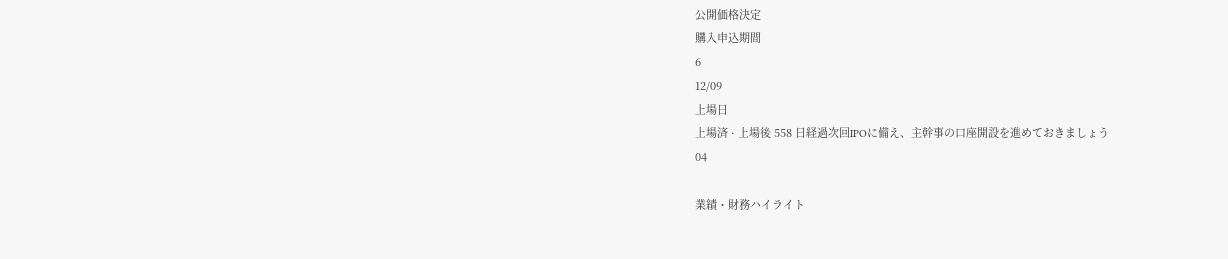公開価格決定
購入申込期間
6
12/09
上場日
上場済 · 上場後 558 日経過次回IPOに備え、主幹事の口座開設を進めておきましょう
04

業績・財務ハイライト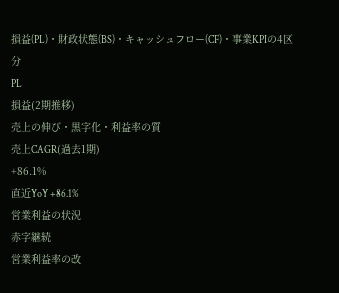損益(PL)・財政状態(BS)・キャッシュフロー(CF)・事業KPIの4区分
PL
損益(2期推移)
売上の伸び・黒字化・利益率の質
売上CAGR(過去1期)
+86.1%
直近YoY +86.1%
営業利益の状況
赤字継続
営業利益率の改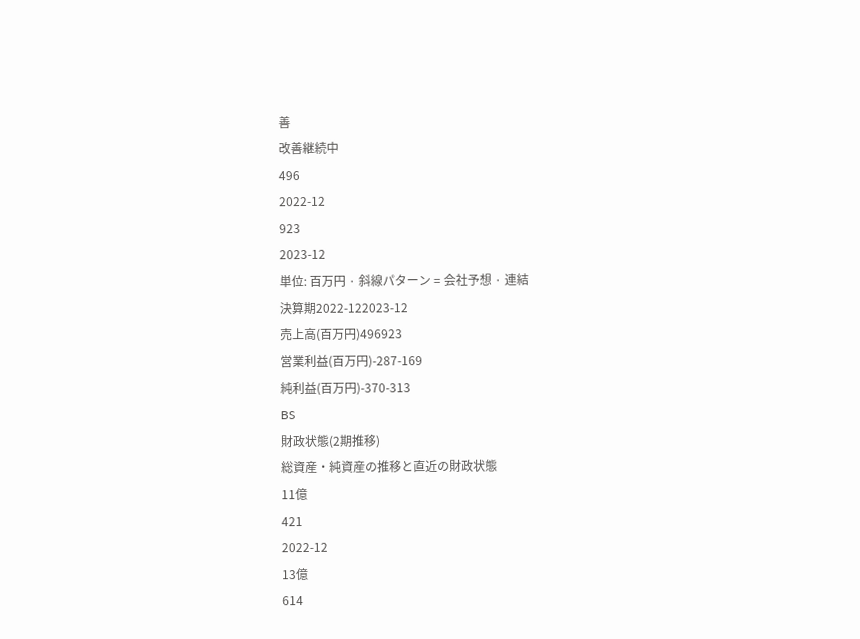善
改善継続中
496
2022-12
923
2023-12
単位: 百万円 · 斜線パターン = 会社予想 · 連結
決算期2022-122023-12
売上高(百万円)496923
営業利益(百万円)-287-169
純利益(百万円)-370-313
BS
財政状態(2期推移)
総資産・純資産の推移と直近の財政状態
11億
421
2022-12
13億
614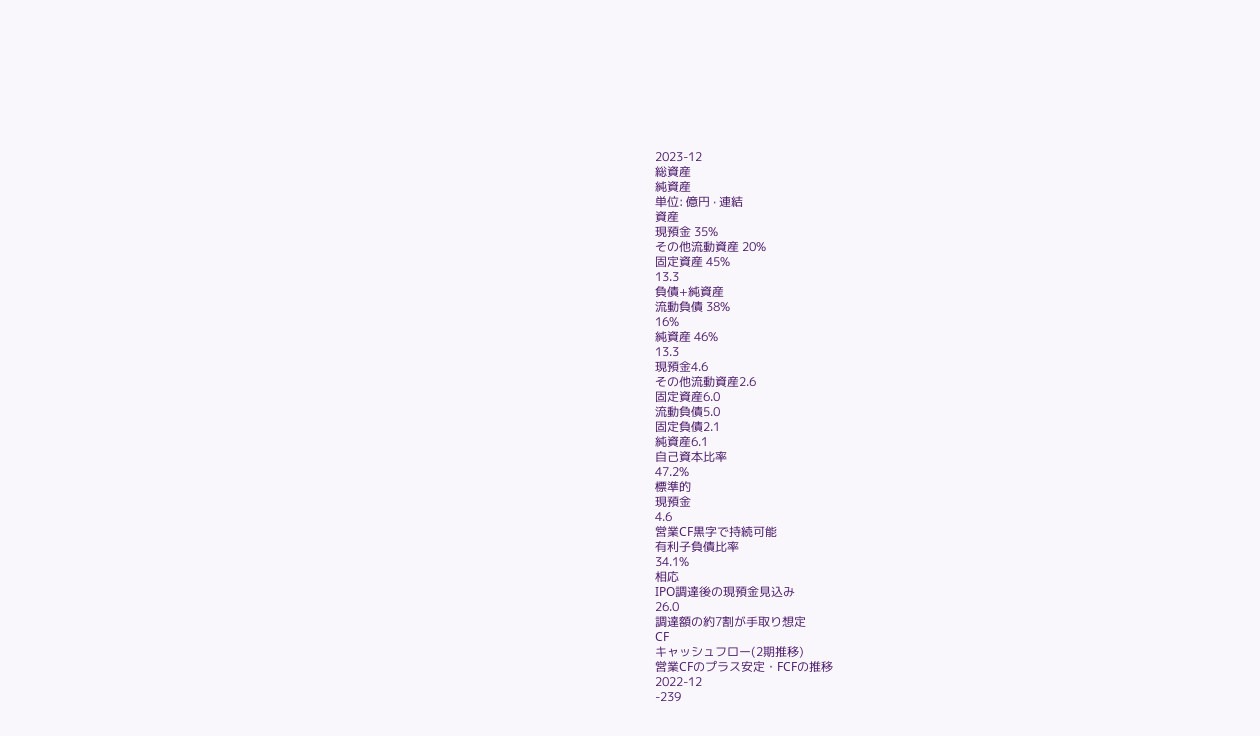2023-12
総資産
純資産
単位: 億円 · 連結
資産
現預金 35%
その他流動資産 20%
固定資産 45%
13.3
負債+純資産
流動負債 38%
16%
純資産 46%
13.3
現預金4.6
その他流動資産2.6
固定資産6.0
流動負債5.0
固定負債2.1
純資産6.1
自己資本比率
47.2%
標準的
現預金
4.6
営業CF黒字で持続可能
有利子負債比率
34.1%
相応
IPO調達後の現預金見込み
26.0
調達額の約7割が手取り想定
CF
キャッシュフロー(2期推移)
営業CFのプラス安定・FCFの推移
2022-12
-239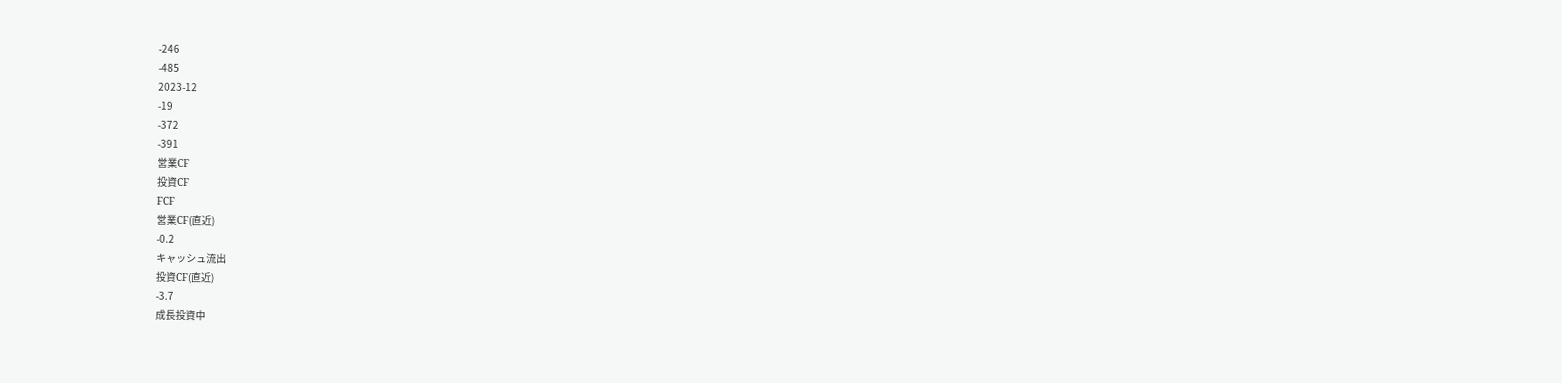-246
-485
2023-12
-19
-372
-391
営業CF
投資CF
FCF
営業CF(直近)
-0.2
キャッシュ流出
投資CF(直近)
-3.7
成長投資中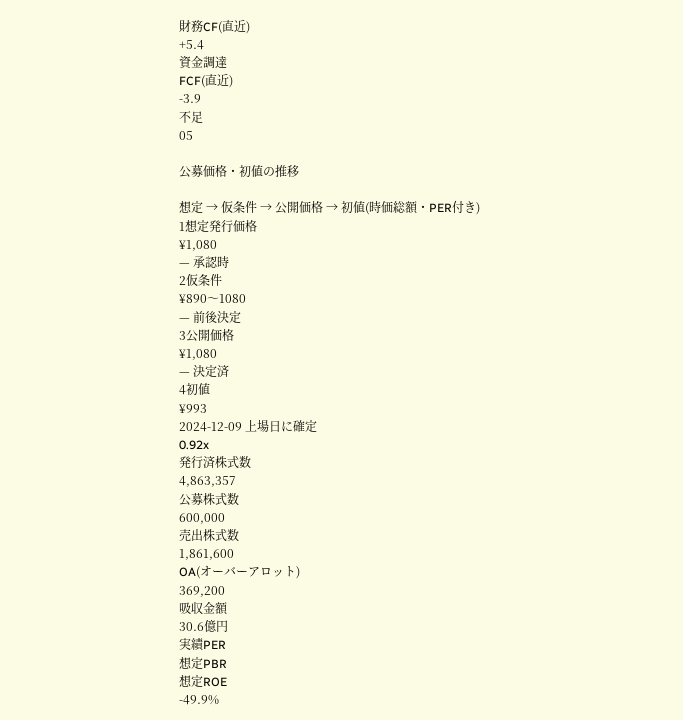財務CF(直近)
+5.4
資金調達
FCF(直近)
-3.9
不足
05

公募価格・初値の推移

想定 → 仮条件 → 公開価格 → 初値(時価総額・PER付き)
1想定発行価格
¥1,080
— 承認時
2仮条件
¥890〜1080
— 前後決定
3公開価格
¥1,080
— 決定済
4初値
¥993
2024-12-09 上場日に確定
0.92x
発行済株式数
4,863,357
公募株式数
600,000
売出株式数
1,861,600
OA(オーバーアロット)
369,200
吸収金額
30.6億円
実績PER
想定PBR
想定ROE
-49.9%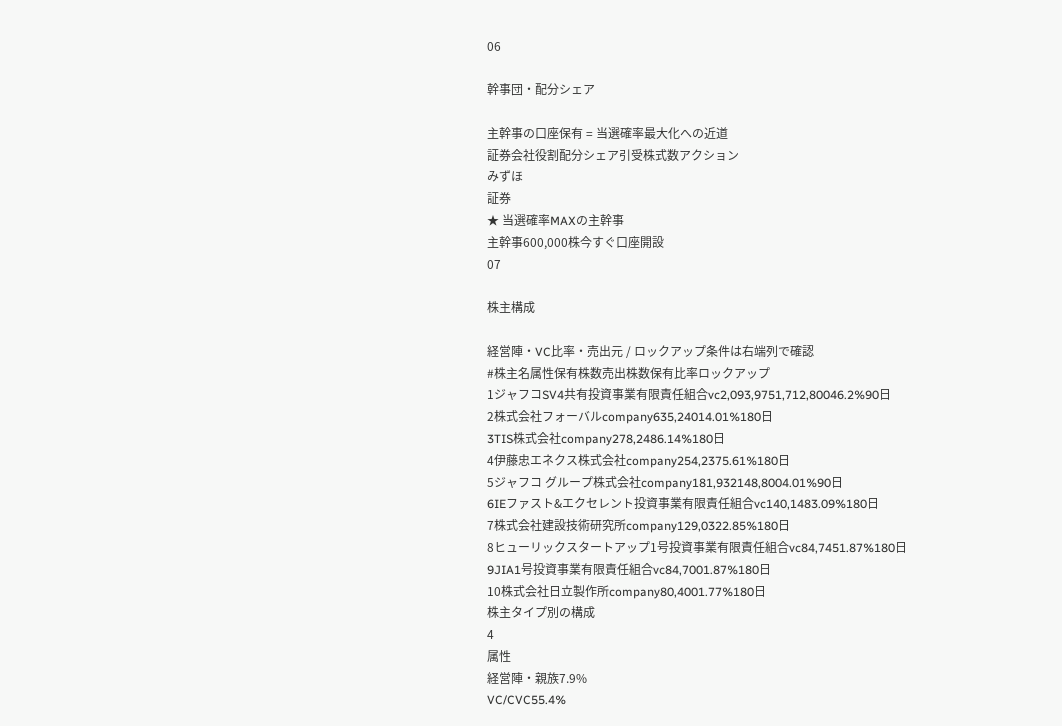06

幹事団・配分シェア

主幹事の口座保有 = 当選確率最大化への近道
証券会社役割配分シェア引受株式数アクション
みずほ
証券
★ 当選確率MAXの主幹事
主幹事600,000株今すぐ口座開設
07

株主構成

経営陣・VC比率・売出元 / ロックアップ条件は右端列で確認
#株主名属性保有株数売出株数保有比率ロックアップ
1ジャフコSV4共有投資事業有限責任組合vc2,093,9751,712,80046.2%90日
2株式会社フォーバルcompany635,24014.01%180日
3TIS株式会社company278,2486.14%180日
4伊藤忠エネクス株式会社company254,2375.61%180日
5ジャフコ グループ株式会社company181,932148,8004.01%90日
6IEファスト&エクセレント投資事業有限責任組合vc140,1483.09%180日
7株式会社建設技術研究所company129,0322.85%180日
8ヒューリックスタートアップ1号投資事業有限責任組合vc84,7451.87%180日
9JIA1号投資事業有限責任組合vc84,7001.87%180日
10株式会社日立製作所company80,4001.77%180日
株主タイプ別の構成
4
属性
経営陣・親族7.9%
VC/CVC55.4%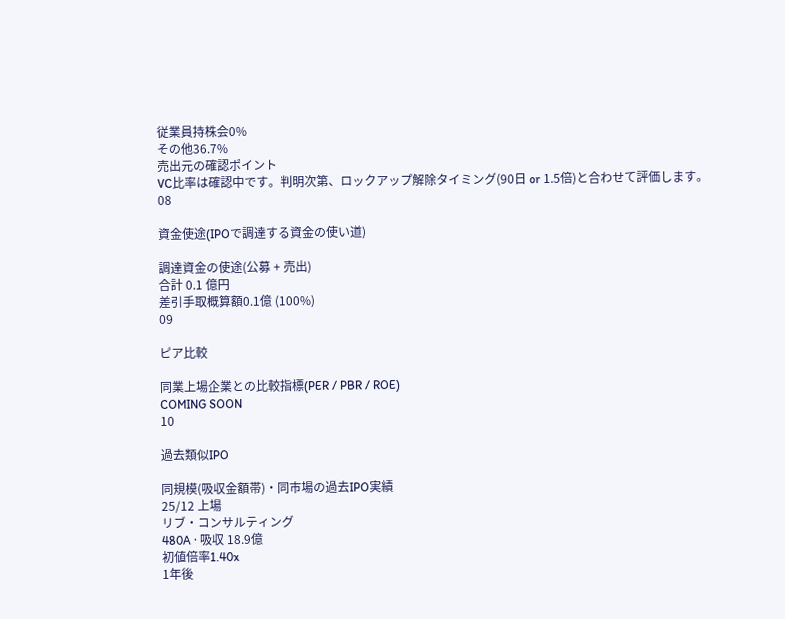従業員持株会0%
その他36.7%
売出元の確認ポイント
VC比率は確認中です。判明次第、ロックアップ解除タイミング(90日 or 1.5倍)と合わせて評価します。
08

資金使途(IPOで調達する資金の使い道)

調達資金の使途(公募 + 売出)
合計 0.1 億円
差引手取概算額0.1億 (100%)
09

ピア比較

同業上場企業との比較指標(PER / PBR / ROE)
COMING SOON
10

過去類似IPO

同規模(吸収金額帯)・同市場の過去IPO実績
25/12 上場
リブ・コンサルティング
480A · 吸収 18.9億
初値倍率1.40x
1年後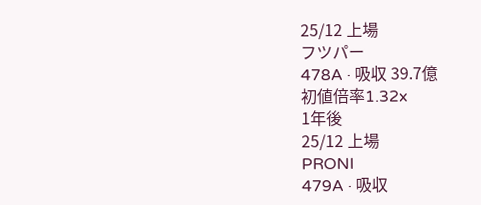25/12 上場
フツパー
478A · 吸収 39.7億
初値倍率1.32x
1年後
25/12 上場
PRONI
479A · 吸収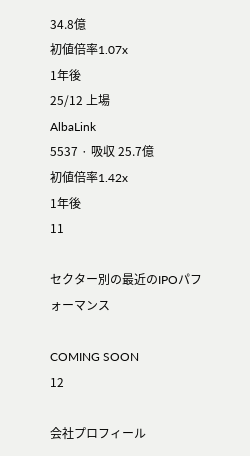34.8億
初値倍率1.07x
1年後
25/12 上場
AlbaLink
5537 · 吸収 25.7億
初値倍率1.42x
1年後
11

セクター別の最近のIPOパフォーマンス

COMING SOON
12

会社プロフィール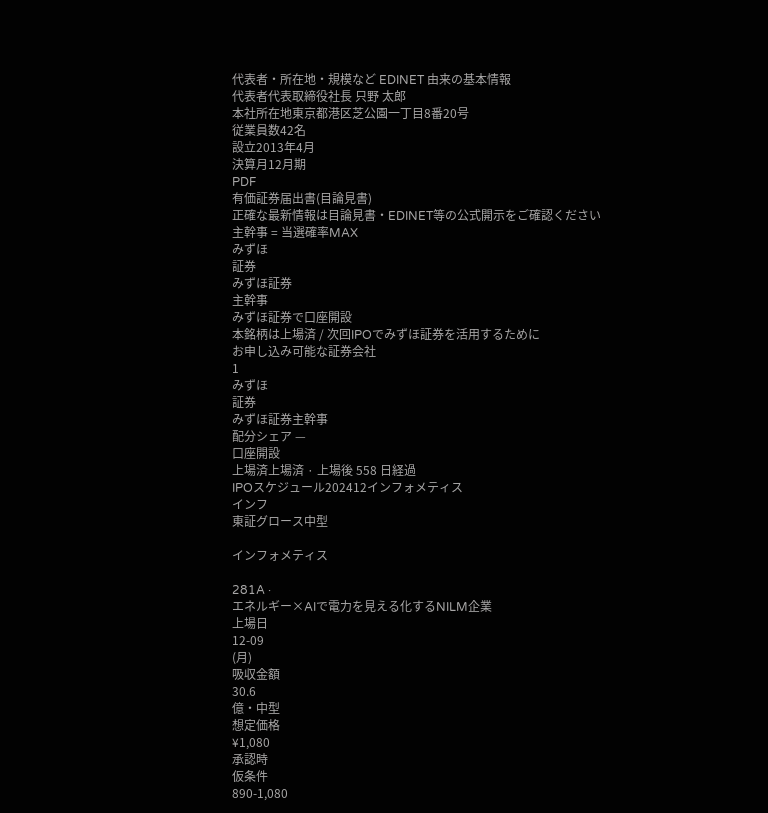代表者・所在地・規模など EDINET 由来の基本情報
代表者代表取締役社長 只野 太郎
本社所在地東京都港区芝公園一丁目8番20号
従業員数42名
設立2013年4月
決算月12月期
PDF
有価証券届出書(目論見書)
正確な最新情報は目論見書・EDINET等の公式開示をご確認ください
主幹事 = 当選確率MAX
みずほ
証券
みずほ証券
主幹事
みずほ証券で口座開設
本銘柄は上場済 / 次回IPOでみずほ証券を活用するために
お申し込み可能な証券会社
1
みずほ
証券
みずほ証券主幹事
配分シェア —
口座開設
上場済上場済 · 上場後 558 日経過
IPOスケジュール202412インフォメティス
インフ
東証グロース中型

インフォメティス

281A ·
エネルギー×AIで電力を見える化するNILM企業
上場日
12-09
(月)
吸収金額
30.6
億・中型
想定価格
¥1,080
承認時
仮条件
890-1,080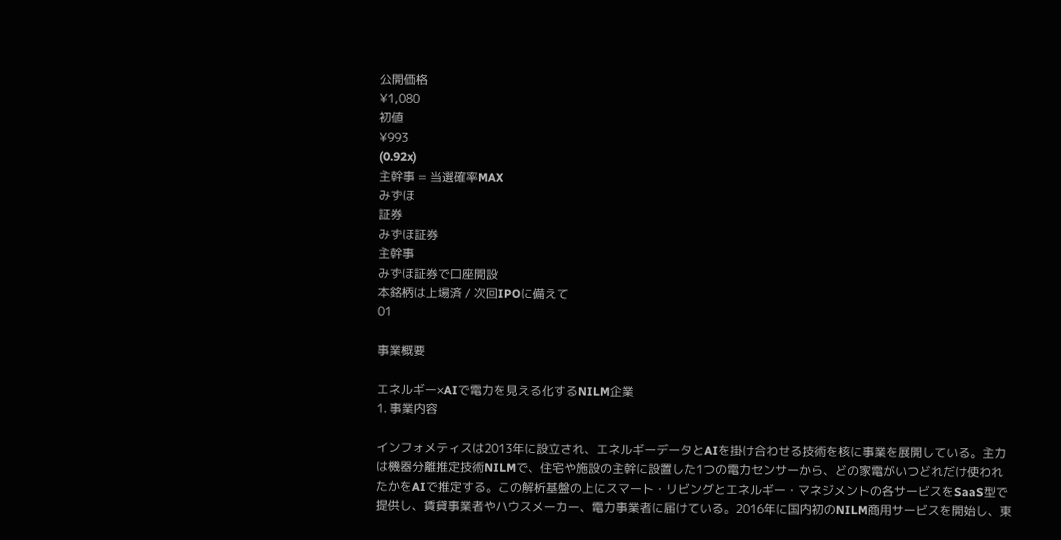公開価格
¥1,080
初値
¥993
(0.92x)
主幹事 = 当選確率MAX
みずほ
証券
みずほ証券
主幹事
みずほ証券で口座開設
本銘柄は上場済 / 次回IPOに備えて
01

事業概要

エネルギー×AIで電力を見える化するNILM企業
1. 事業内容

インフォメティスは2013年に設立され、エネルギーデータとAIを掛け合わせる技術を核に事業を展開している。主力は機器分離推定技術NILMで、住宅や施設の主幹に設置した1つの電力センサーから、どの家電がいつどれだけ使われたかをAIで推定する。この解析基盤の上にスマート・リビングとエネルギー・マネジメントの各サービスをSaaS型で提供し、賃貸事業者やハウスメーカー、電力事業者に届けている。2016年に国内初のNILM商用サービスを開始し、東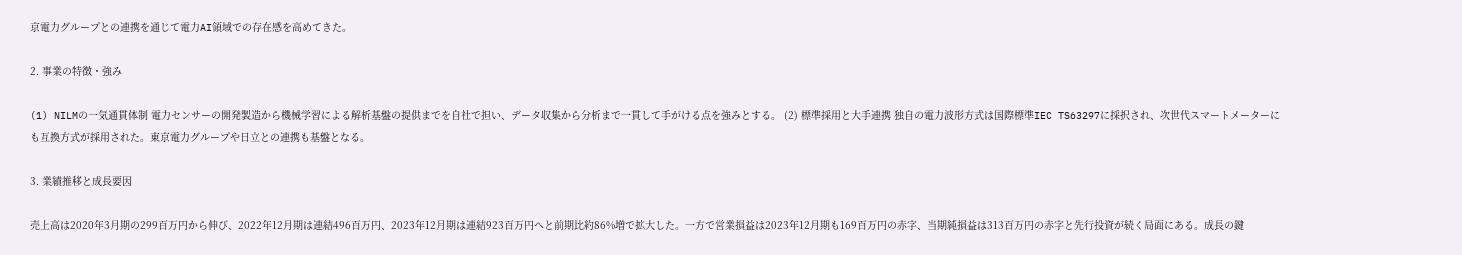京電力グループとの連携を通じて電力AI領域での存在感を高めてきた。

2. 事業の特徴・強み

(1) NILMの一気通貫体制 電力センサーの開発製造から機械学習による解析基盤の提供までを自社で担い、データ収集から分析まで一貫して手がける点を強みとする。 (2) 標準採用と大手連携 独自の電力波形方式は国際標準IEC TS63297に採択され、次世代スマートメーターにも互換方式が採用された。東京電力グループや日立との連携も基盤となる。

3. 業績推移と成長要因

売上高は2020年3月期の299百万円から伸び、2022年12月期は連結496百万円、2023年12月期は連結923百万円へと前期比約86%増で拡大した。一方で営業損益は2023年12月期も169百万円の赤字、当期純損益は313百万円の赤字と先行投資が続く局面にある。成長の鍵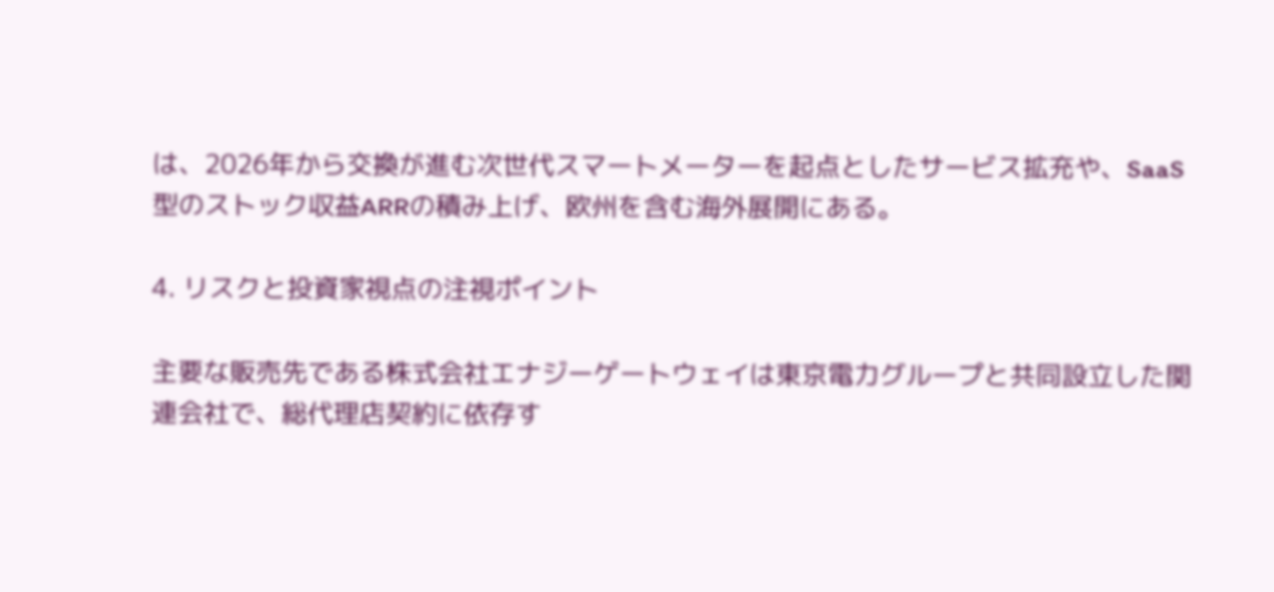は、2026年から交換が進む次世代スマートメーターを起点としたサービス拡充や、SaaS型のストック収益ARRの積み上げ、欧州を含む海外展開にある。

4. リスクと投資家視点の注視ポイント

主要な販売先である株式会社エナジーゲートウェイは東京電力グループと共同設立した関連会社で、総代理店契約に依存す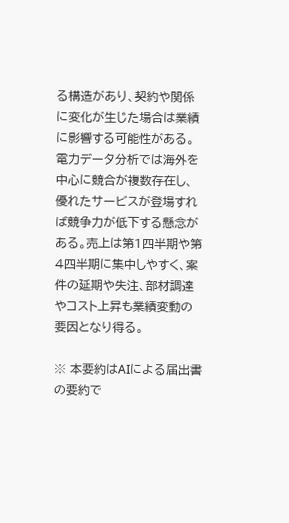る構造があり、契約や関係に変化が生じた場合は業績に影響する可能性がある。電力データ分析では海外を中心に競合が複数存在し、優れたサービスが登場すれば競争力が低下する懸念がある。売上は第1四半期や第4四半期に集中しやすく、案件の延期や失注、部材調達やコスト上昇も業績変動の要因となり得る。

※ 本要約はAIによる届出書の要約で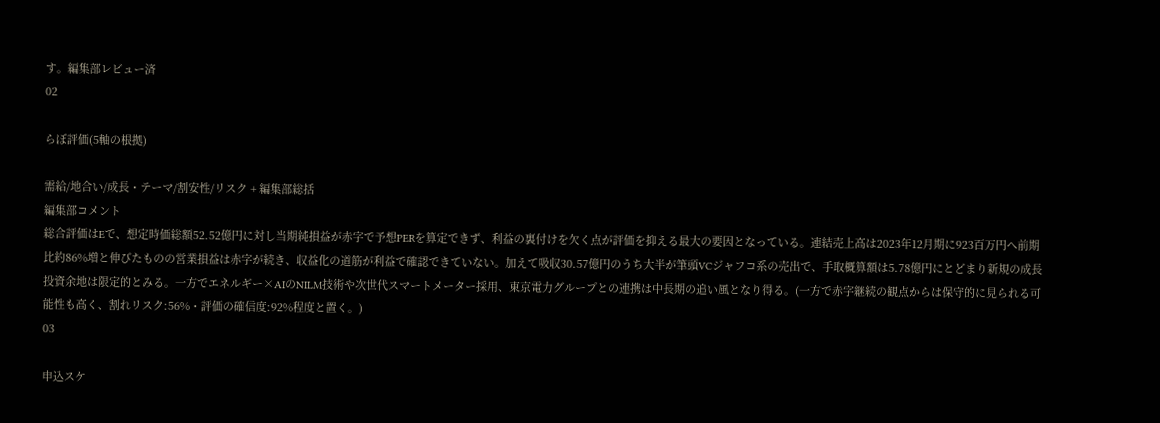す。編集部レビュー済
02

らぼ評価(5軸の根拠)

需給/地合い/成長・テーマ/割安性/リスク + 編集部総括
編集部コメント
総合評価はEで、想定時価総額52.52億円に対し当期純損益が赤字で予想PERを算定できず、利益の裏付けを欠く点が評価を抑える最大の要因となっている。連結売上高は2023年12月期に923百万円へ前期比約86%増と伸びたものの営業損益は赤字が続き、収益化の道筋が利益で確認できていない。加えて吸収30.57億円のうち大半が筆頭VCジャフコ系の売出で、手取概算額は5.78億円にとどまり新規の成長投資余地は限定的とみる。一方でエネルギー×AIのNILM技術や次世代スマートメーター採用、東京電力グループとの連携は中長期の追い風となり得る。(一方で赤字継続の観点からは保守的に見られる可能性も高く、割れリスク:56%・評価の確信度:92%程度と置く。)
03

申込スケ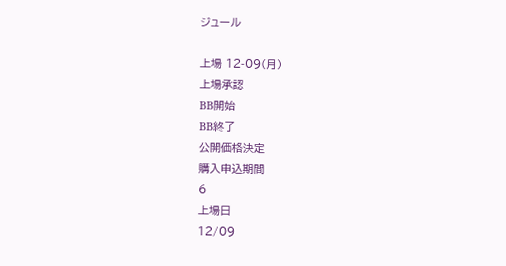ジュール

上場 12-09(月)
上場承認
BB開始
BB終了
公開価格決定
購入申込期間
6
上場日
12/09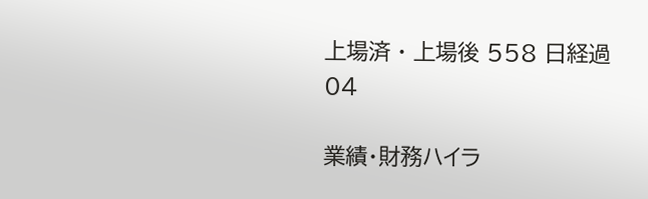上場済 · 上場後 558 日経過
04

業績・財務ハイラ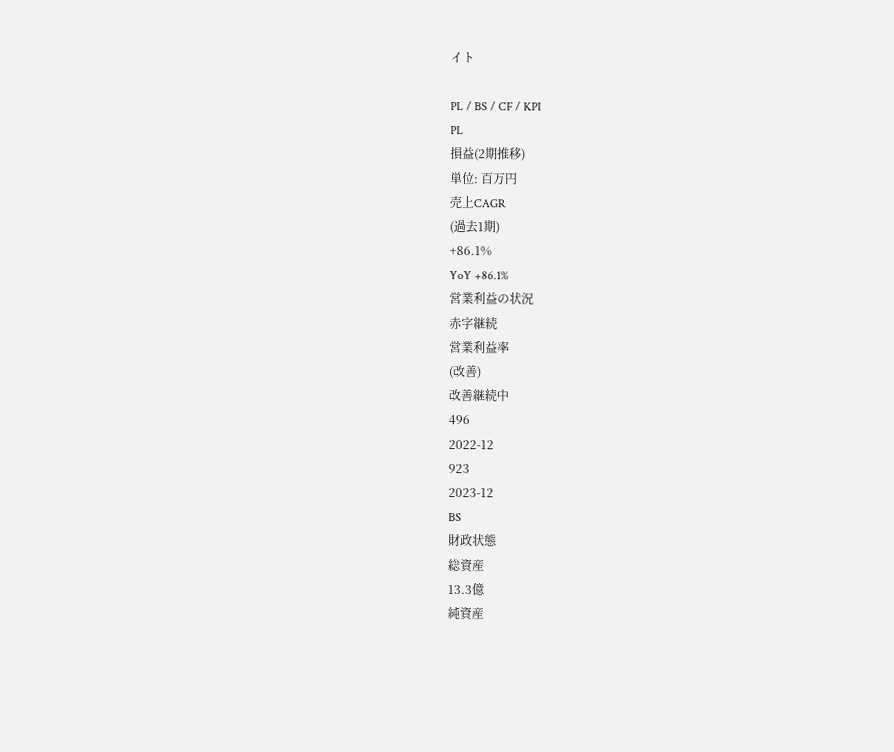イト

PL / BS / CF / KPI
PL
損益(2期推移)
単位: 百万円
売上CAGR
(過去1期)
+86.1%
YoY +86.1%
営業利益の状況
赤字継続
営業利益率
(改善)
改善継続中
496
2022-12
923
2023-12
BS
財政状態
総資産
13.3億
純資産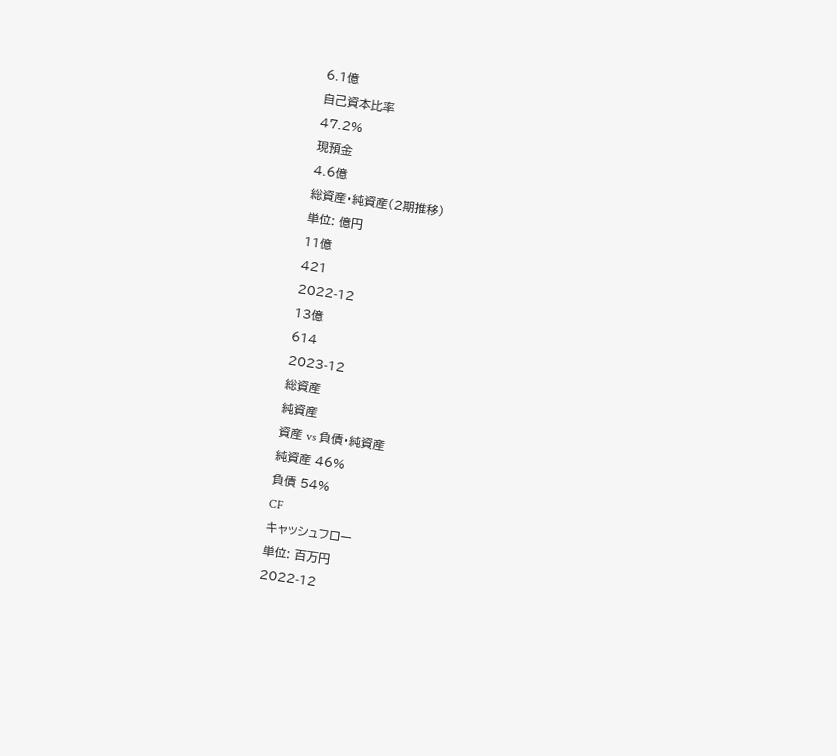6.1億
自己資本比率
47.2%
現預金
4.6億
総資産・純資産(2期推移)
単位: 億円
11億
421
2022-12
13億
614
2023-12
総資産
純資産
資産 vs 負債・純資産
純資産 46%
負債 54%
CF
キャッシュフロー
単位: 百万円
2022-12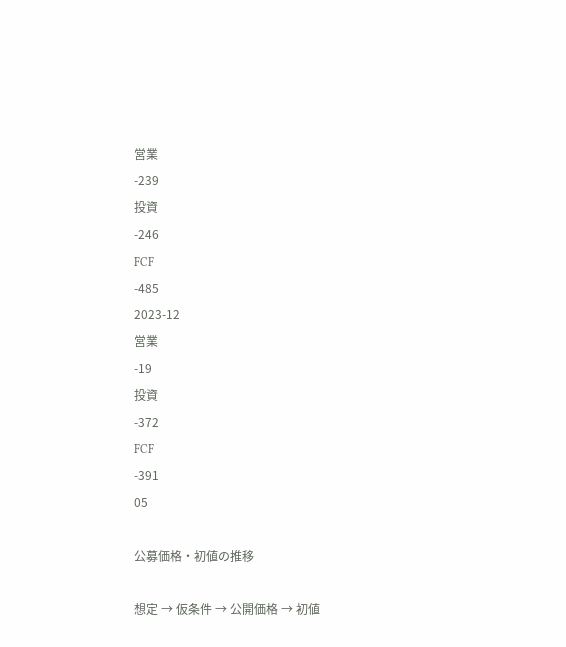営業
-239
投資
-246
FCF
-485
2023-12
営業
-19
投資
-372
FCF
-391
05

公募価格・初値の推移

想定 → 仮条件 → 公開価格 → 初値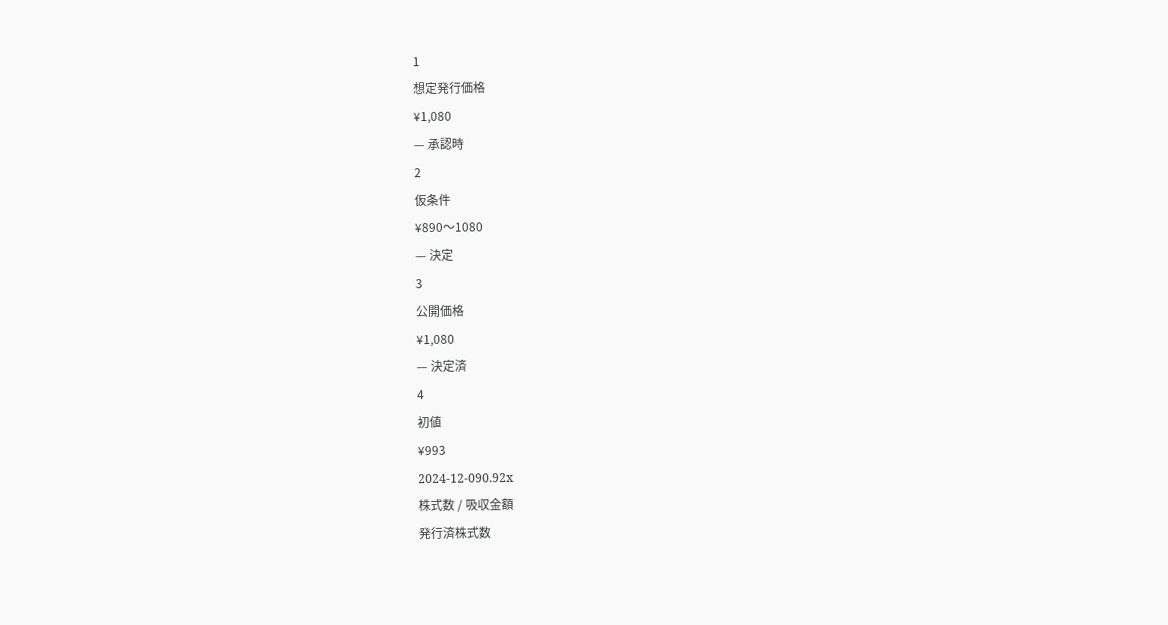1
想定発行価格
¥1,080
— 承認時
2
仮条件
¥890〜1080
— 決定
3
公開価格
¥1,080
— 決定済
4
初値
¥993
2024-12-090.92x
株式数 / 吸収金額
発行済株式数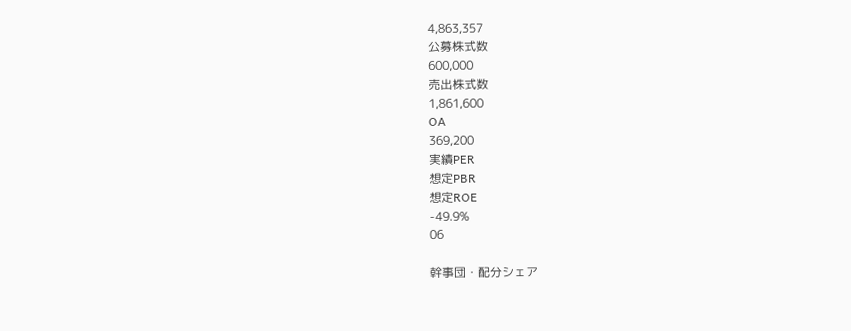4,863,357
公募株式数
600,000
売出株式数
1,861,600
OA
369,200
実績PER
想定PBR
想定ROE
-49.9%
06

幹事団・配分シェア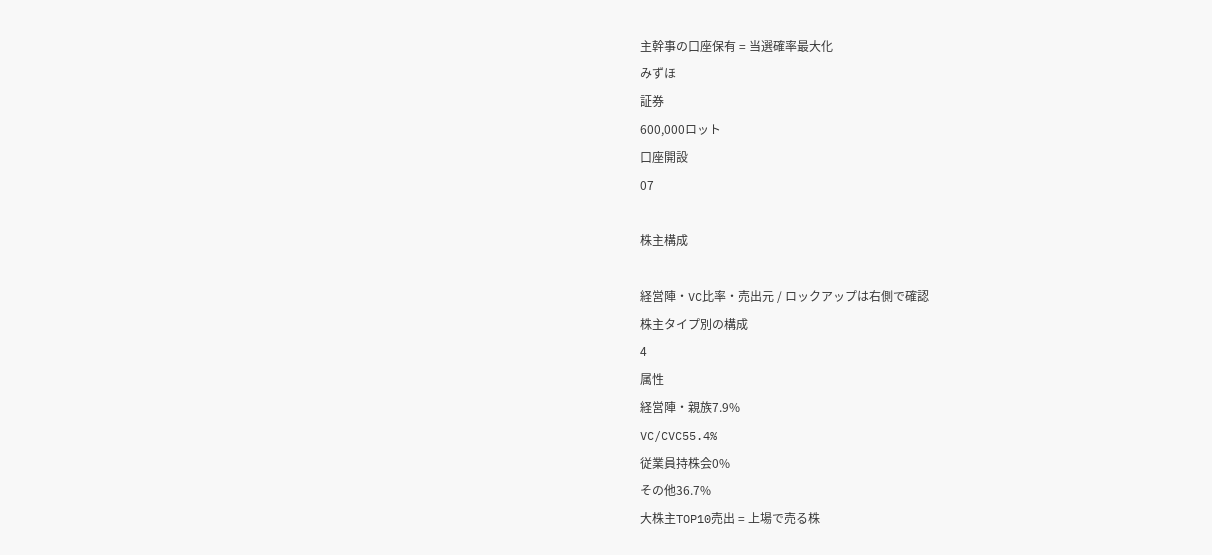主幹事の口座保有 = 当選確率最大化
みずほ
証券
600,000ロット
口座開設
07

株主構成

経営陣・VC比率・売出元 / ロックアップは右側で確認
株主タイプ別の構成
4
属性
経営陣・親族7.9%
VC/CVC55.4%
従業員持株会0%
その他36.7%
大株主TOP10売出 = 上場で売る株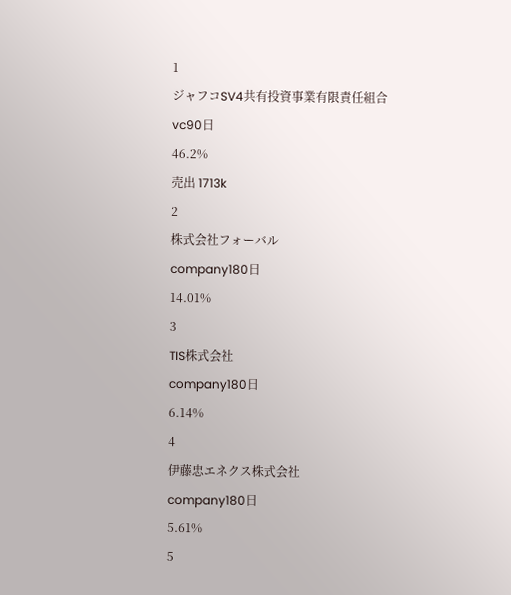1
ジャフコSV4共有投資事業有限責任組合
vc90日
46.2%
売出 1713k
2
株式会社フォーバル
company180日
14.01%
3
TIS株式会社
company180日
6.14%
4
伊藤忠エネクス株式会社
company180日
5.61%
5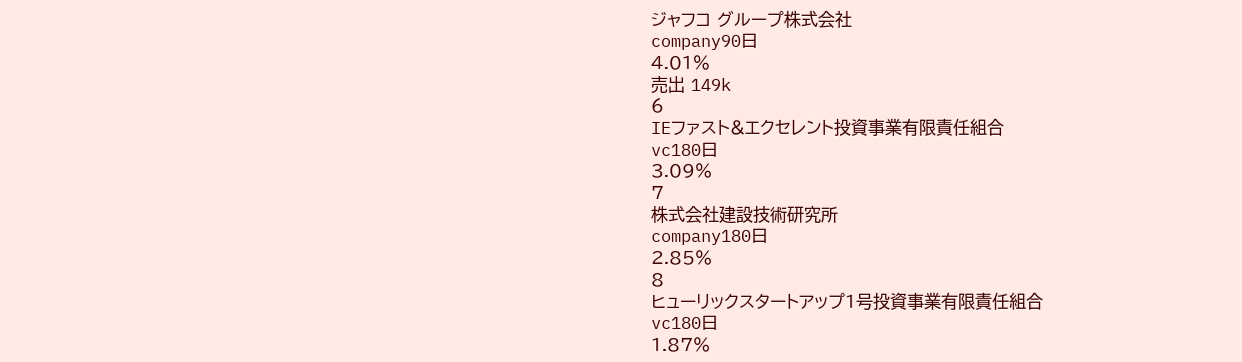ジャフコ グループ株式会社
company90日
4.01%
売出 149k
6
IEファスト&エクセレント投資事業有限責任組合
vc180日
3.09%
7
株式会社建設技術研究所
company180日
2.85%
8
ヒューリックスタートアップ1号投資事業有限責任組合
vc180日
1.87%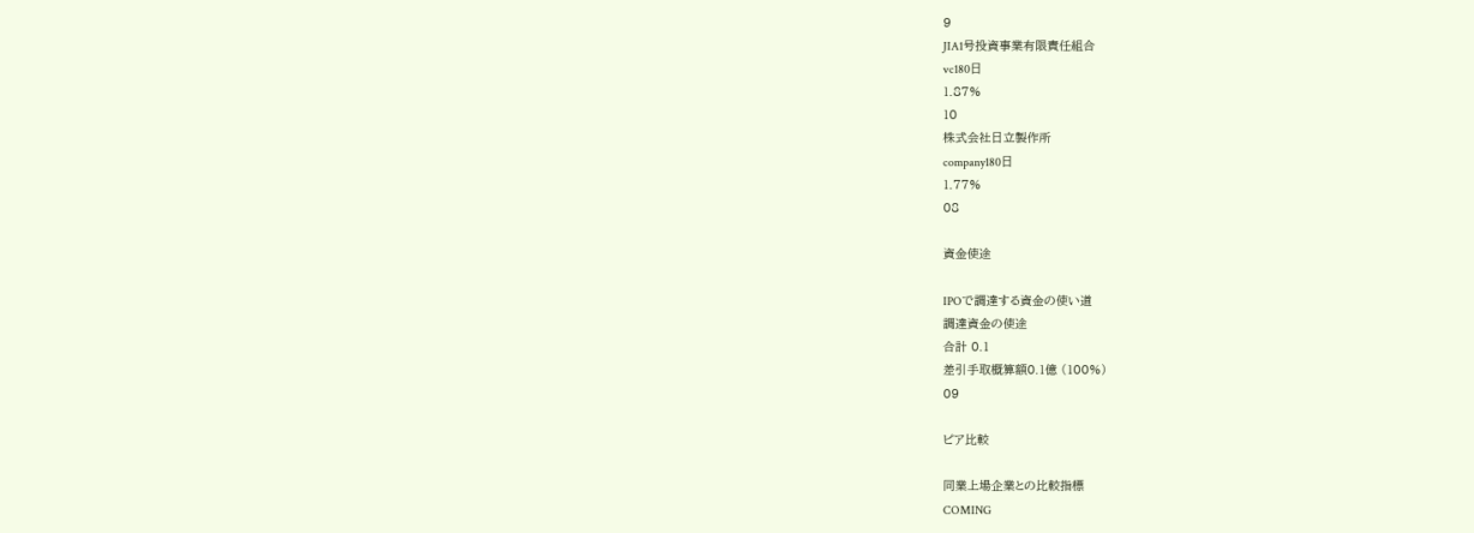9
JIA1号投資事業有限責任組合
vc180日
1.87%
10
株式会社日立製作所
company180日
1.77%
08

資金使途

IPOで調達する資金の使い道
調達資金の使途
合計 0.1
差引手取概算額0.1億 (100%)
09

ピア比較

同業上場企業との比較指標
COMING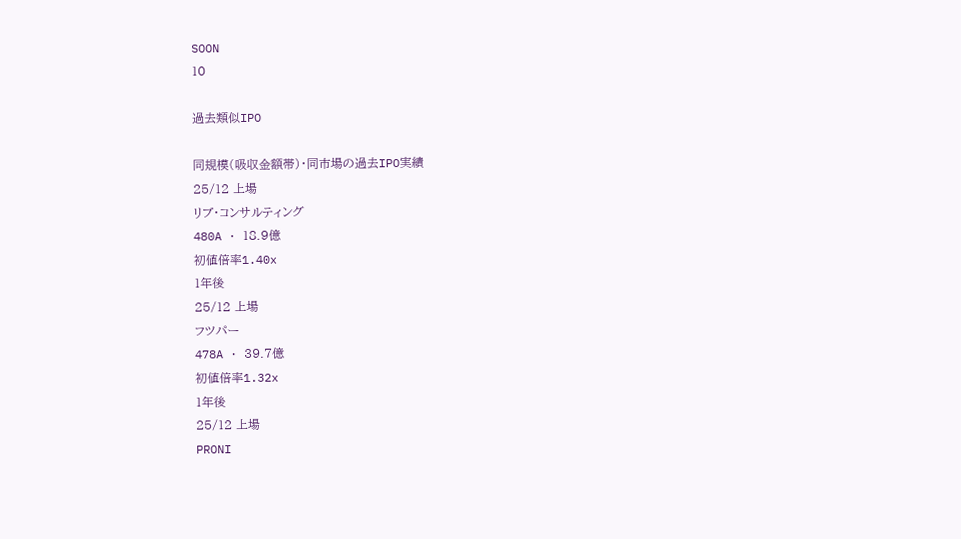SOON
10

過去類似IPO

同規模(吸収金額帯)・同市場の過去IPO実績
25/12 上場
リブ・コンサルティング
480A · 18.9億
初値倍率1.40x
1年後
25/12 上場
フツパー
478A · 39.7億
初値倍率1.32x
1年後
25/12 上場
PRONI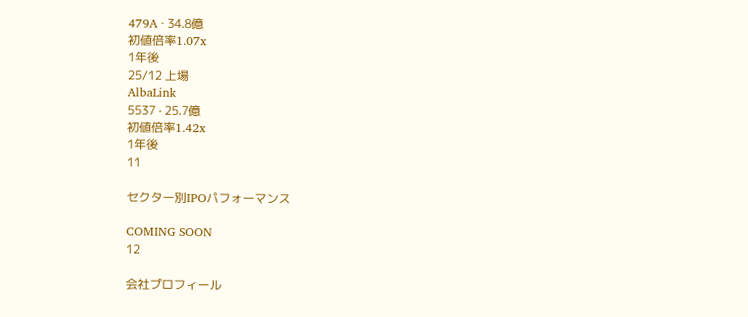479A · 34.8億
初値倍率1.07x
1年後
25/12 上場
AlbaLink
5537 · 25.7億
初値倍率1.42x
1年後
11

セクター別IPOパフォーマンス

COMING SOON
12

会社プロフィール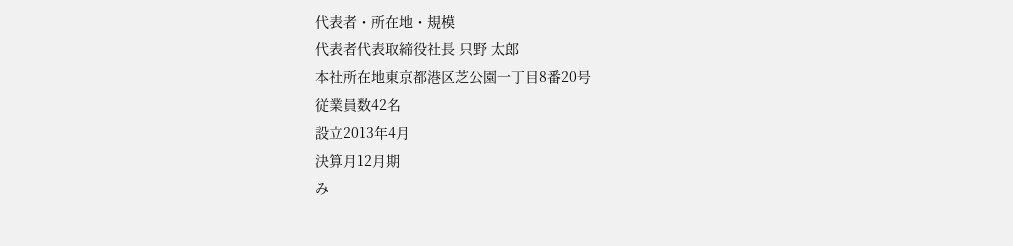代表者・所在地・規模
代表者代表取締役社長 只野 太郎
本社所在地東京都港区芝公園一丁目8番20号
従業員数42名
設立2013年4月
決算月12月期
み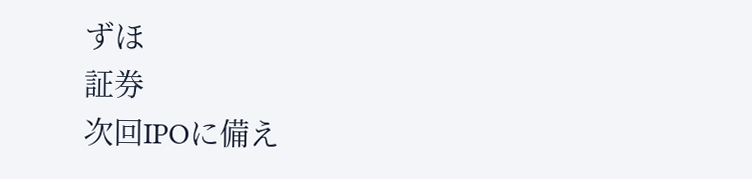ずほ
証券
次回IPOに備え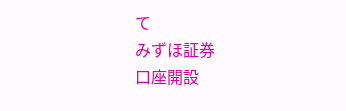て
みずほ証券
口座開設